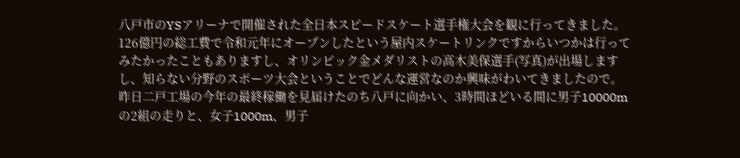八戸市のYSアリーナで開催された全日本スピードスケート選手権大会を観に行ってきました。
126億円の総工費で令和元年にオープンしたという屋内スケートリンクですからいつかは行ってみたかったこともありますし、オリンピック金メダリストの高木美保選手(写真)が出場しますし、知らない分野のスポーツ大会ということでどんな運営なのか興味がわいてきましたので。
昨日二戸工場の今年の最終稼働を見届けたのち八戸に向かい、3時間ほどいる間に男子10000mの2組の走りと、女子1000m、男子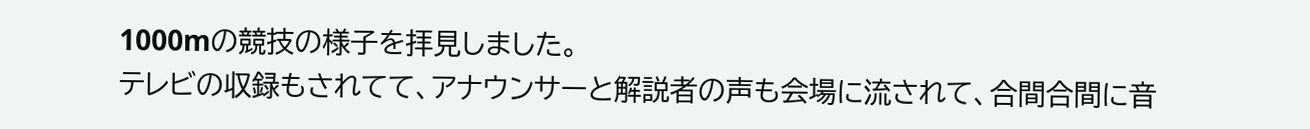1000mの競技の様子を拝見しました。
テレビの収録もされてて、アナウンサーと解説者の声も会場に流されて、合間合間に音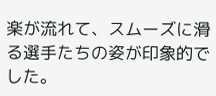楽が流れて、スムーズに滑る選手たちの姿が印象的でした。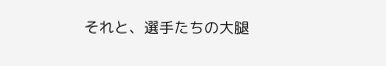それと、選手たちの大腿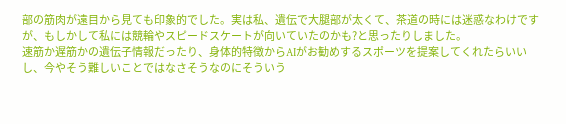部の筋肉が遠目から見ても印象的でした。実は私、遺伝で大腿部が太くて、茶道の時には迷惑なわけですが、もしかして私には競輪やスピードスケートが向いていたのかも?と思ったりしました。
速筋か遅筋かの遺伝子情報だったり、身体的特徴からAIがお勧めするスポーツを提案してくれたらいいし、今やそう難しいことではなさそうなのにそういう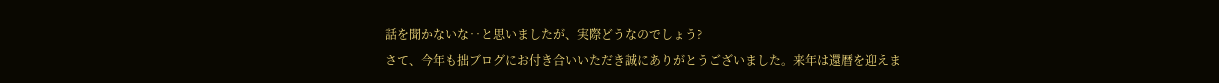話を聞かないな‥と思いましたが、実際どうなのでしょう?
さて、今年も拙ブログにお付き合いいただき誠にありがとうございました。来年は還暦を迎えま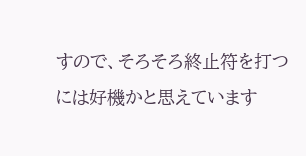すので、そろそろ終止符を打つには好機かと思えています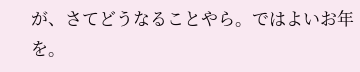が、さてどうなることやら。ではよいお年を。